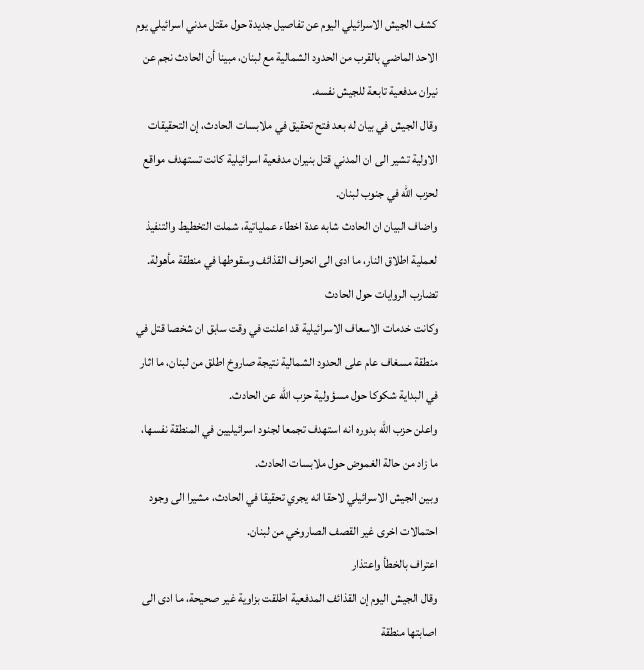كشف الجيش الاسرائيلي اليوم عن تفاصيل جديدة حول مقتل مدني اسرائيلي يوم الاحد الماضي بالقرب من الحدود الشمالية مع لبنان، مبينا أن الحادث نجم عن نيران مدفعية تابعة للجيش نفسه.
وقال الجيش في بيان له بعد فتح تحقيق في ملابسات الحادث، إن التحقيقات الاولية تشير الى ان المدني قتل بنيران مدفعية اسرائيلية كانت تستهدف مواقع لحزب الله في جنوب لبنان.
واضاف البيان ان الحادث شابه عدة اخطاء عملياتية، شملت التخطيط والتنفيذ لعملية اطلاق النار، ما ادى الى انحراف القذائف وسقوطها في منطقة مأهولة.
تضارب الروايات حول الحادث
وكانت خدمات الاسعاف الاسرائيلية قد اعلنت في وقت سابق ان شخصا قتل في منطقة مسغاف عام على الحدود الشمالية نتيجة صاروخ اطلق من لبنان، ما اثار في البداية شكوكا حول مسؤولية حزب الله عن الحادث.
واعلن حزب الله بدوره انه استهدف تجمعا لجنود اسرائيليين في المنطقة نفسها، ما زاد من حالة الغموض حول ملابسات الحادث.
وبين الجيش الاسرائيلي لاحقا انه يجري تحقيقا في الحادث، مشيرا الى وجود احتمالات اخرى غير القصف الصاروخي من لبنان.
اعتراف بالخطأ واعتذار
وقال الجيش اليوم إن القذائف المدفعية اطلقت بزاوية غير صحيحة، ما ادى الى اصابتها منطقة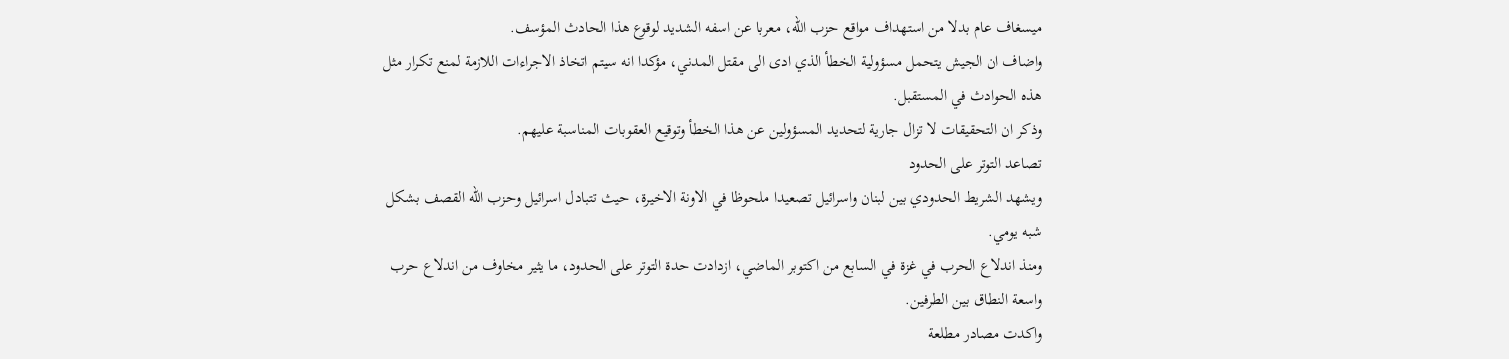ميسغاف عام بدلا من استهداف مواقع حزب الله، معربا عن اسفه الشديد لوقوع هذا الحادث المؤسف.
واضاف ان الجيش يتحمل مسؤولية الخطأ الذي ادى الى مقتل المدني، مؤكدا انه سيتم اتخاذ الاجراءات اللازمة لمنع تكرار مثل هذه الحوادث في المستقبل.
وذكر ان التحقيقات لا تزال جارية لتحديد المسؤولين عن هذا الخطأ وتوقيع العقوبات المناسبة عليهم.
تصاعد التوتر على الحدود
ويشهد الشريط الحدودي بين لبنان واسرائيل تصعيدا ملحوظا في الاونة الاخيرة، حيث تتبادل اسرائيل وحزب الله القصف بشكل شبه يومي.
ومنذ اندلاع الحرب في غزة في السابع من اكتوبر الماضي، ازدادت حدة التوتر على الحدود، ما يثير مخاوف من اندلاع حرب واسعة النطاق بين الطرفين.
واكدت مصادر مطلعة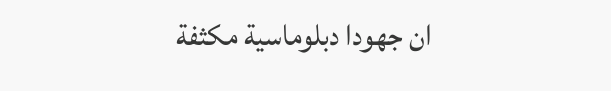ان جهودا دبلوماسية مكثفة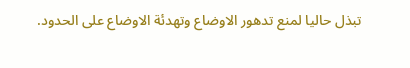تبذل حاليا لمنع تدهور الاوضاع وتهدئة الاوضاع على الحدود.